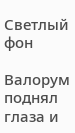Светлый фон

Валорум поднял глаза и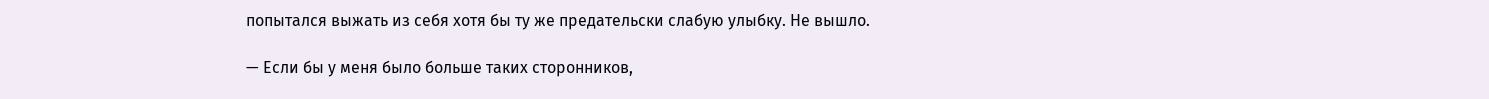попытался выжать из себя хотя бы ту же предательски слабую улыбку. Не вышло.

— Если бы у меня было больше таких сторонников,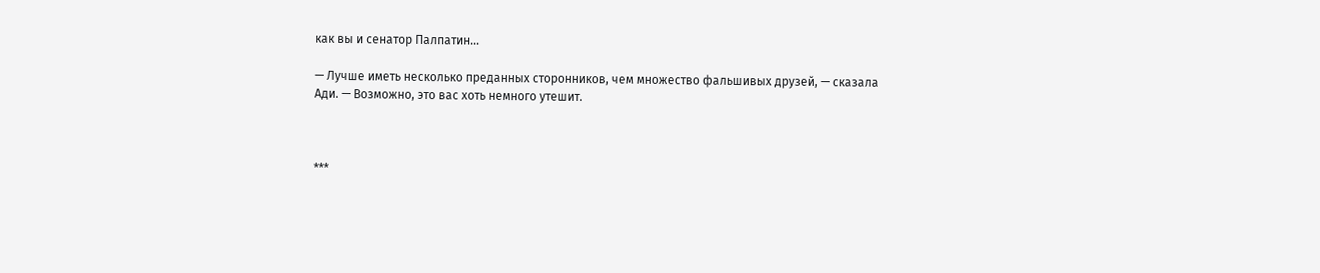как вы и сенатор Палпатин…

— Лучше иметь несколько преданных сторонников, чем множество фальшивых друзей, — сказала Ади. — Возможно, это вас хоть немного утешит.



***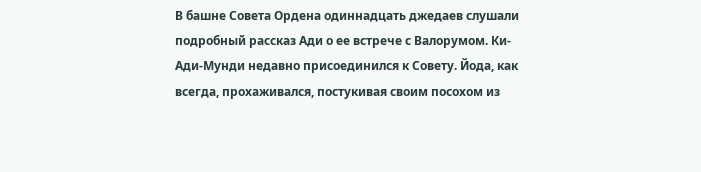В башне Совета Ордена одиннадцать джедаев слушали подробный рассказ Ади о ее встрече с Валорумом. Ки-Ади-Мунди недавно присоединился к Совету. Йода, как всегда, прохаживался, постукивая своим посохом из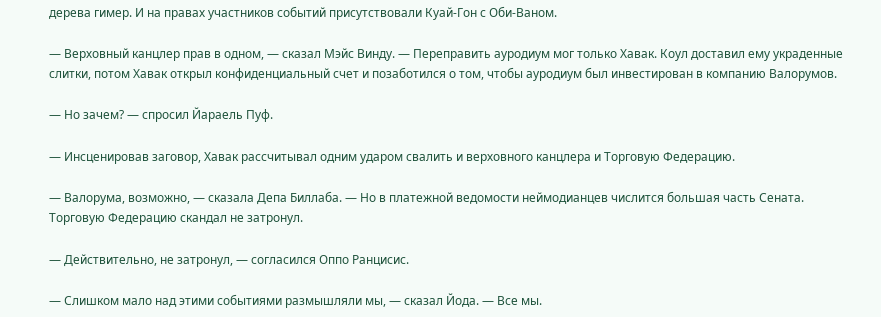дерева гимер. И на правах участников событий присутствовали Куай-Гон с Оби-Ваном.

— Верховный канцлер прав в одном, — сказал Мэйс Винду. — Переправить ауродиум мог только Хавак. Коул доставил ему украденные слитки, потом Хавак открыл конфиденциальный счет и позаботился о том, чтобы ауродиум был инвестирован в компанию Валорумов.

— Но зачем? — спросил Йараель Пуф.

— Инсценировав заговор, Хавак рассчитывал одним ударом свалить и верховного канцлера и Торговую Федерацию.

— Валорума, возможно, — сказала Депа Биллаба. — Но в платежной ведомости неймодианцев числится большая часть Сената. Торговую Федерацию скандал не затронул.

— Действительно, не затронул, — согласился Оппо Ранцисис.

— Слишком мало над этими событиями размышляли мы, — сказал Йода. — Все мы.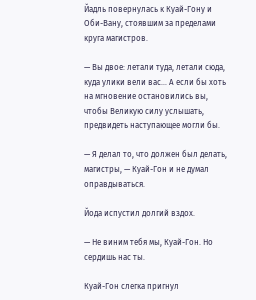Йадль повернулась к Куай-Гону и Оби-Вану, стоявшим за пределами круга магистров.

— Вы двое: летали туда, летали сюда, куда улики вели вас… А если бы хоть на мгновение остановились вы, чтобы Великую силу услышать, предвидеть наступающее могли бы.

— Я делал то, что должен был делать, магистры, — Куай-Гон и не думал оправдываться.

Йода испустил долгий вздох.

— Не виним тебя мы, Куай-Гон. Но сердишь нас ты.

Куай-Гон слегка пригнул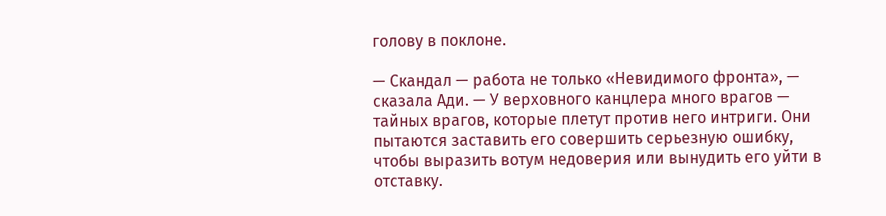голову в поклоне.

— Скандал — работа не только «Невидимого фронта», — сказала Ади. — У верховного канцлера много врагов — тайных врагов, которые плетут против него интриги. Они пытаются заставить его совершить серьезную ошибку, чтобы выразить вотум недоверия или вынудить его уйти в отставку.